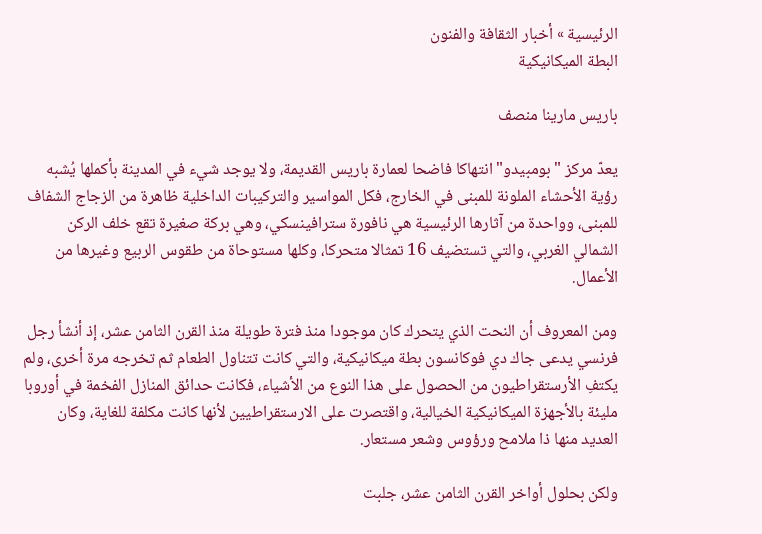الرئيسية » أخبار الثقافة والفنون
البطة الميكانيكية

باريس مارينا منصف

يعدّ مركز "بومبيدو" انتهاكا فاضحا لعمارة باريس القديمة، ولا يوجد شيء في المدينة بأكملها يُشبه رؤية الأحشاء الملونة للمبنى في الخارج، فكل المواسير والتركيبات الداخلية ظاهرة من الزجاج الشفاف للمبنى، وواحدة من آثارها الرئيسية هي نافورة سترافينسكي، وهي بركة صغيرة تقع خلف الركن الشمالي الغربي، والتي تستضيف 16 تمثالا متحركا، وكلها مستوحاة من طقوس الربيع وغيرها من الأعمال.

ومن المعروف أن النحت الذي يتحرك كان موجودا منذ فترة طويلة منذ القرن الثامن عشر، إذ أنشأ رجل فرنسي يدعى جاك دي فوكانسون بطة ميكانيكية، والتي كانت تتناول الطعام ثم تخرجه مرة أخرى، ولم يكتفِ الأرستقراطيون من الحصول على هذا النوع من الأشياء، فكانت حدائق المنازل الفخمة في أوروبا مليئة بالأجهزة الميكانيكية الخيالية، واقتصرت على الارستقراطيين لأنها كانت مكلفة للغاية، وكان العديد منها ذا ملامح ورؤوس وشعر مستعار.

ولكن بحلول أواخر القرن الثامن عشر، جلبت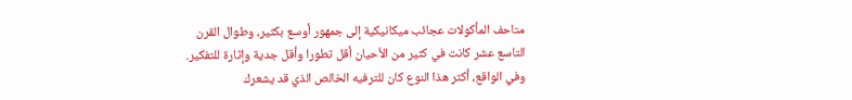متاحف المأكولات عجائب ميكانيكية إلى جمهور أوسع بكثير، وطوال القرن التاسع عشر كانت في كثير من الأحيان أقل تطورا وأقل جدية وإثارة للتفكير. وفي الواقع، أكثر هذا النوع كان للترفيه الخالص الذي قد يشعرك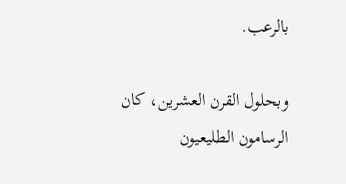بالرعب.

وبحلول القرن العشرين، كان الرسامون الطليعيون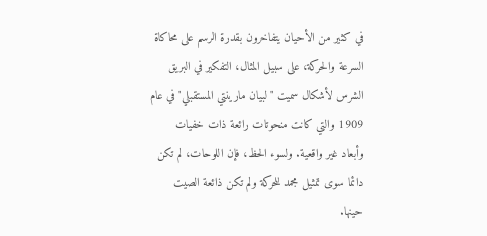في كثير من الأحيان يتفاخرون بقدرة الرسم على محاكاة السرعة والحركة، على سبيل المثال، التفكير في البريق الشرس لأشكال سميت "لبيان مارينتي المستقبلي" في عام  1909 والتي كانت منحوتات رائعة ذات خفيات وأبعاد غير واقعية. ولسوء الحظ، فإن اللوحات، لم تكن دائما سوى تمثيل مجمد للحركة ولم تكن ذائعة الصيت حينها.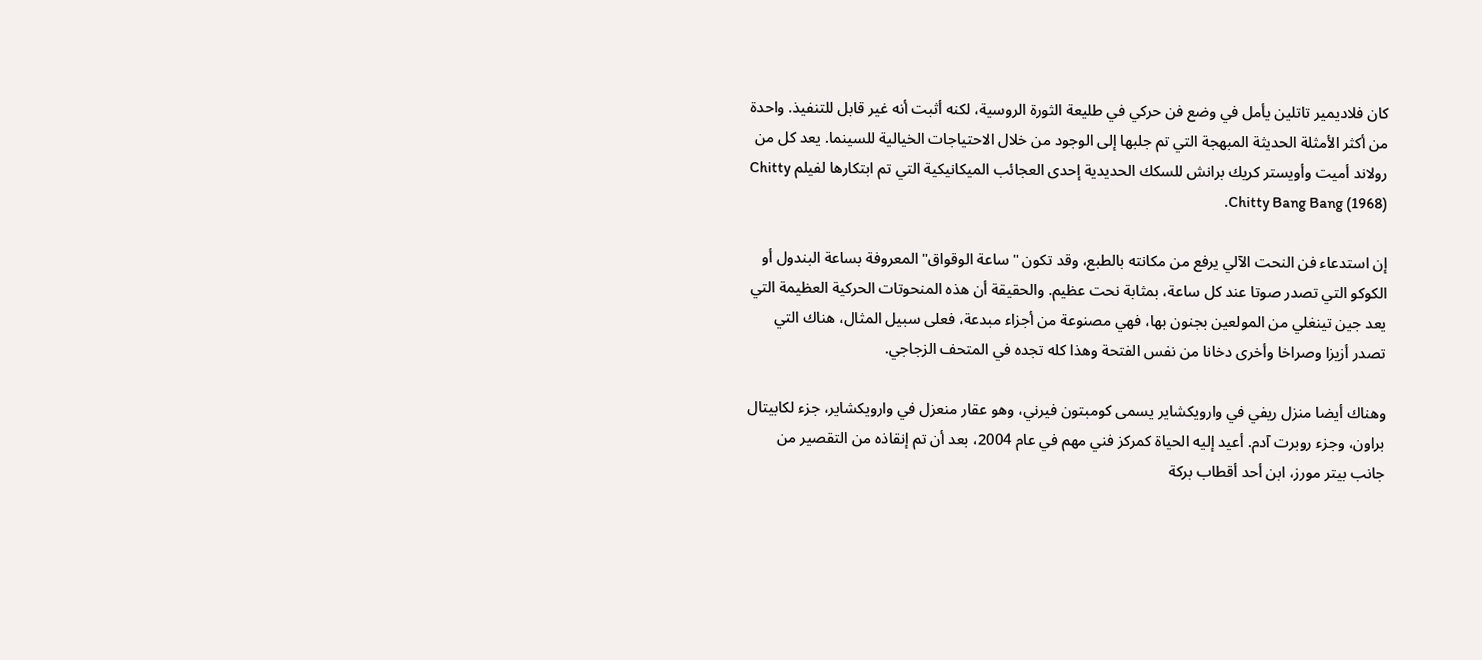كان فلاديمير تاتلين يأمل في وضع فن حركي في طليعة الثورة الروسية، لكنه أثبت أنه غير قابل للتنفيذ. واحدة من أكثر الأمثلة الحديثة المبهجة التي تم جلبها إلى الوجود من خلال الاحتياجات الخيالية للسينما. يعد كل من رولاند أميت وأويستر كريك برانش للسكك الحديدية إحدى العجائب الميكانيكية التي تم ابتكارها لفيلم Chitty Chitty Bang Bang (1968).

إن استدعاء فن النحت الآلي يرفع من مكانته بالطبع، وقد تكون "ساعة الوقواق" المعروفة بساعة البندول أو الكوكو التي تصدر صوتا عند كل ساعة، بمثابة نحت عظيم. والحقيقة أن هذه المنحوتات الحركية العظيمة التي يعد جين تينغلي من المولعين بجنون بها، فهي مصنوعة من أجزاء مبدعة، فعلى سبيل المثال، هناك التي تصدر أزيزا وصراخا وأخرى دخانا من نفس الفتحة وهذا كله تجده في المتحف الزجاجي.

وهناك أيضا منزل ريفي في وارويكشاير يسمى كومبتون فيرني، وهو عقار منعزل في وارويكشاير، جزء لكابيتال براون، وجزء روبرت آدم. أعيد إليه الحياة كمركز فني مهم في عام 2004، بعد أن تم إنقاذه من التقصير من جانب بيتر مورز، ابن أحد أقطاب بركة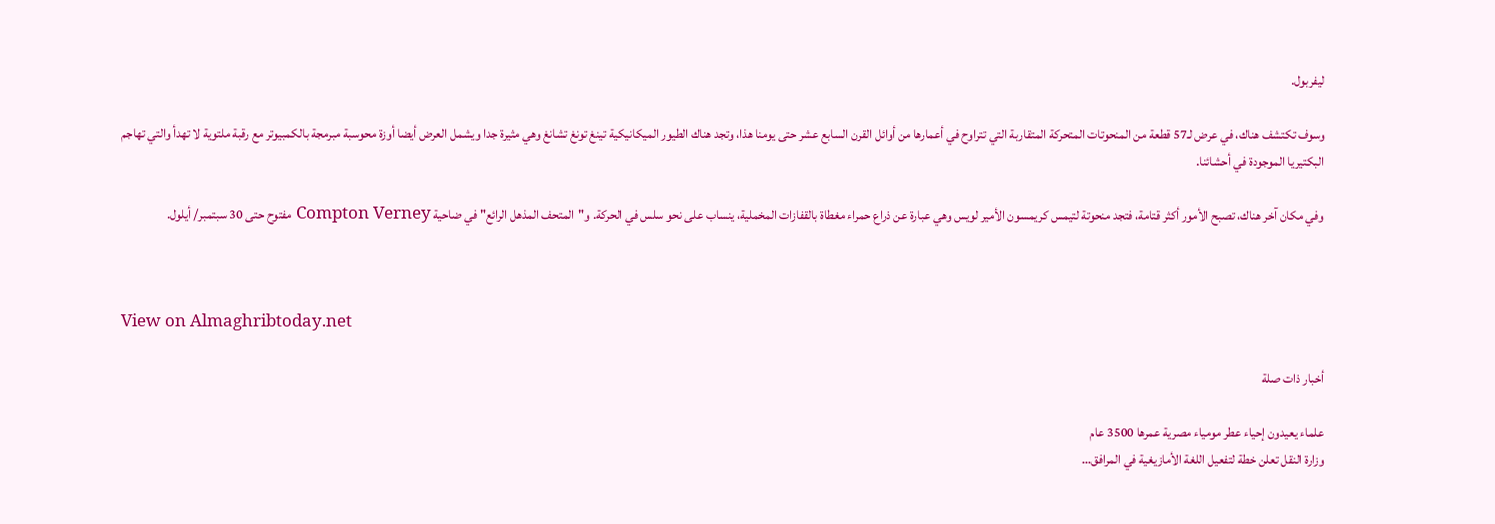ليفربول.

وسوف تكتشف هناك، في عرض لـ57 قطعة من المنحوتات المتحركة المتقاربة التي تتراوح في أعمارها من أوائل القرن السابع عشر حتى يومنا هذا، وتجد هناك الطيور الميكانيكية تينغ تونغ تشانغ وهي مثيرة جدا ويشمل العرض أيضا أوزة محوسبة مبرمجة بالكمبيوتر مع رقبة ملتوية لا تهدأ والتي تهاجم البكتيريا الموجودة في أحشائنا.

وفي مكان آخر هناك، تصبح الأمور أكثر قتامة، فتجد منحوتة لتيمس كريمسون الأمير لويس وهي عبارة عن ذراع حمراء مغطاة بالقفازات المخملية، ينساب على نحو سلس في الحركة. و"المتحف المذهل الرائع" في ضاحية Compton Verney مفتوح حتى 30 سبتمبر/ أيلول.



View on Almaghribtoday.net

أخبار ذات صلة

علماء يعيدون إحياء عطر مومياء مصرية عمرها 3500 عام
وزارة النقل تعلن خطة لتفعيل اللغة الأمازيغية في المرافق…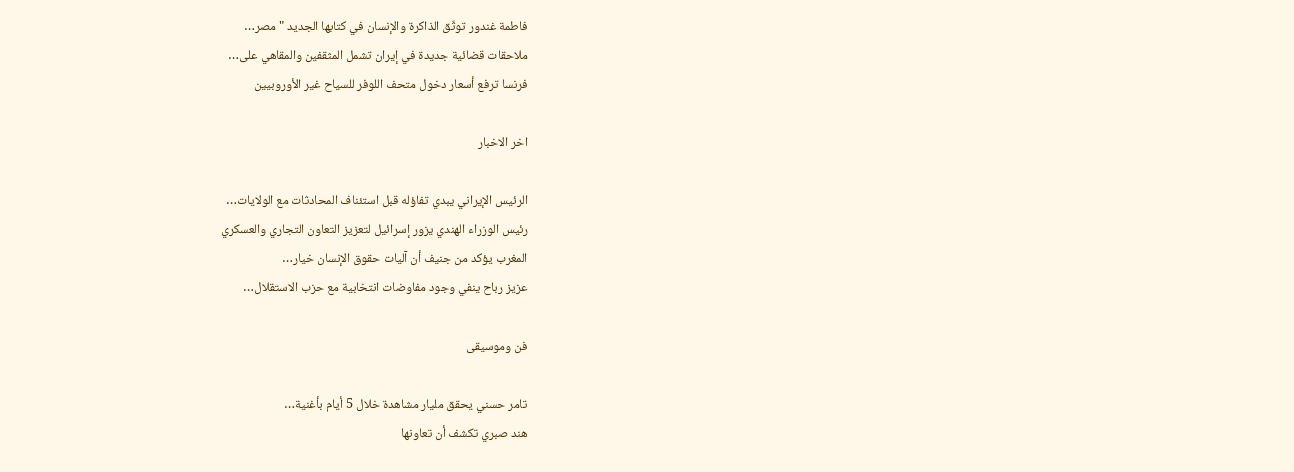فاطمة غندور توثّق الذاكرة والإنسان في كتابها الجديد "مصر…
ملاحقات قضائية جديدة في إيران تشمل المثقفين والمقاهي على…
فرنسا ترفع أسعار دخول متحف اللوفر للسياح غير الأوروبيين

اخر الاخبار

الرئيس الإيراني يبدي تفاؤله قبل استئناف المحادثات مع الولايات…
رئيس الوزراء الهندي يزور إسرائيل لتعزيز التعاون التجاري والعسكري
المغرب يؤكد من جنيف أن آليات حقوق الإنسان خيار…
عزيز رباح ينفي وجود مفاوضات انتخابية مع حزب الاستقلال…

فن وموسيقى

تامر حسني يحقق مليار مشاهدة خلال 5 أيام بأغنية…
هند صبري تكشف أن تعاونها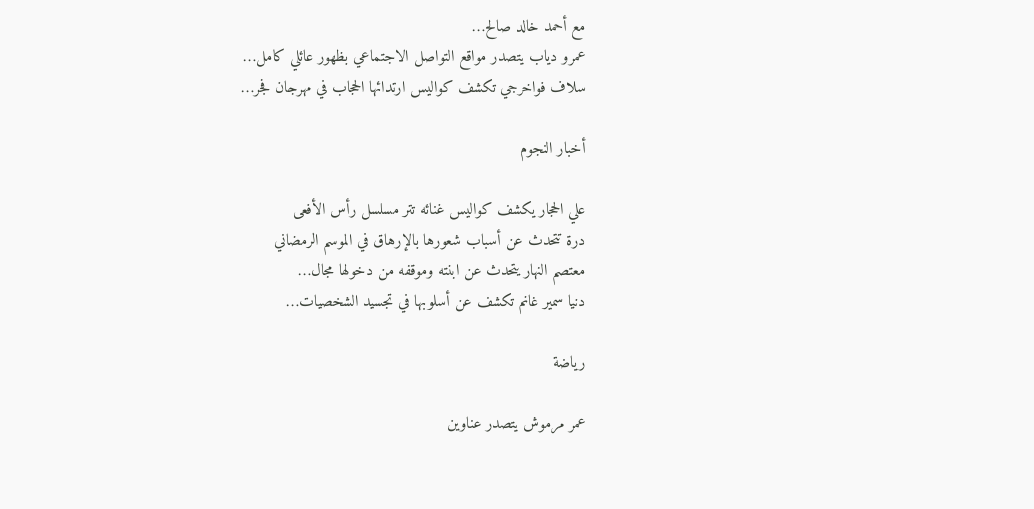مع أحمد خالد صالح…
عمرو دياب يتصدر مواقع التواصل الاجتماعي بظهور عائلي كامل…
سلاف فواخرجي تكشف كواليس ارتدائها الحجاب في مهرجان فجر…

أخبار النجوم

علي الحجار يكشف كواليس غنائه تتر مسلسل رأس الأفعى
درة تتحدث عن أسباب شعورها بالإرهاق في الموسم الرمضاني
معتصم النهار يتحدث عن ابنته وموقفه من دخولها مجال…
دنيا سمير غانم تكشف عن أسلوبها في تجسيد الشخصيات…

رياضة

عمر مرموش يتصدر عناوين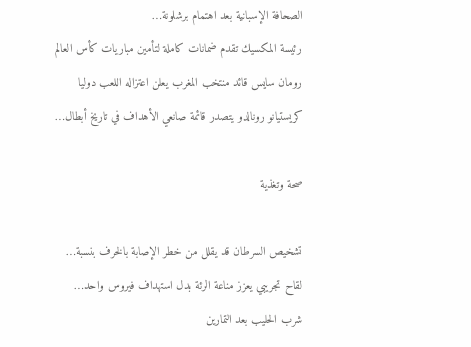الصحافة الإسبانية بعد اهتمام برشلونة…
رئيسة المكسيك تقدم ضمانات كاملة لتأمين مباريات كأس العالم
رومان سايس قائد منتخب المغرب يعلن اعتزاله اللعب دوليا
كريستيانو رونالدو يتصدر قائمة صانعي الأهداف في تاريخ أبطال…

صحة وتغذية

تشخيص السرطان قد يقلل من خطر الإصابة بالخرف بنسبة…
لقاح تجريبي يعزز مناعة الرئة بدل استهداف فيروس واحد…
شرب الحليب بعد التمارين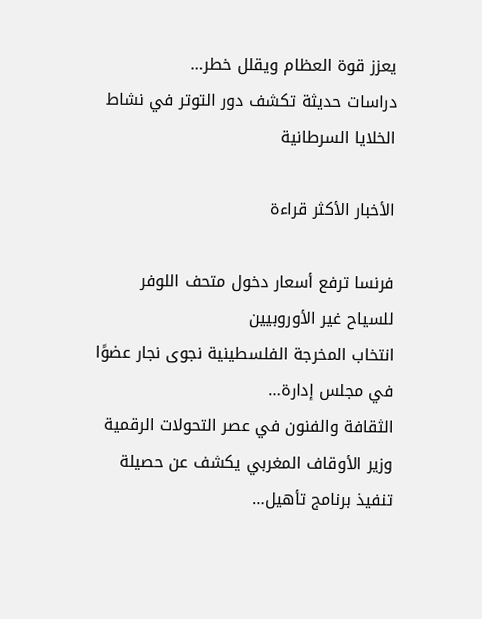يعزز قوة العظام ويقلل خطر…
دراسات حديثة تكشف دور التوتر في نشاط الخلايا السرطانية

الأخبار الأكثر قراءة

فرنسا ترفع أسعار دخول متحف اللوفر للسياح غير الأوروبيين
انتخاب المخرجة الفلسطينية نجوى نجار عضوًا في مجلس إدارة…
الثقافة والفنون في عصر التحولات الرقمية
وزير الأوقاف المغربي يكشف عن حصيلة تنفيذ برنامج تأهيل…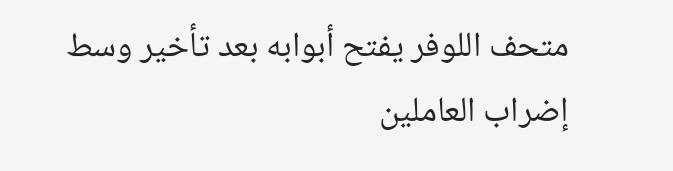متحف اللوفر يفتح أبوابه بعد تأخير وسط إضراب العاملين